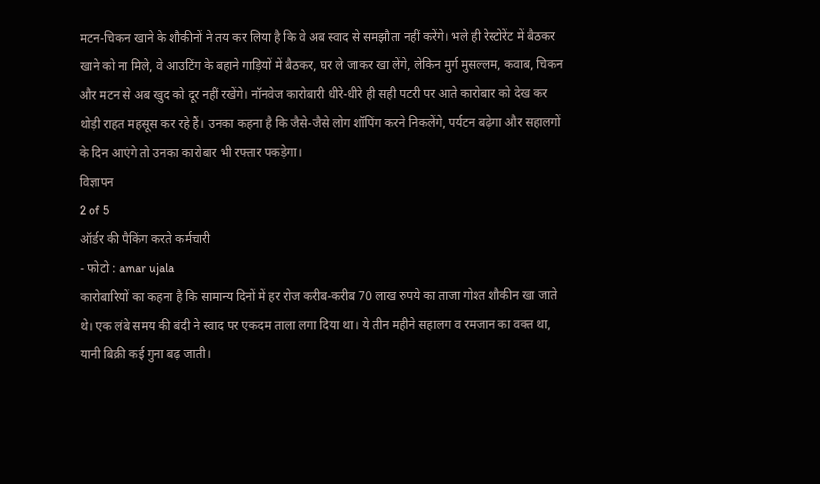मटन-चिकन खाने के शौकीनों ने तय कर लिया है कि वे अब स्वाद से समझौता नहीं करेंगे। भले ही रेस्टोरेंट में बैठकर खाने को ना मिले, वे आउटिंग के बहाने गाड़ियों में बैठकर, घर ले जाकर खा लेंगे, लेकिन मुर्ग मुसल्लम, कवाब, चिकन और मटन से अब खुद को दूर नहीं रखेंगे। नॉनवेज कारोबारी धीरे-धीरे ही सही पटरी पर आते कारोबार को देख कर थोड़ी राहत महसूस कर रहे हैं। उनका कहना है कि जैसे-जैसे लोग शॉपिंग करने निकलेंगे, पर्यटन बढ़ेगा और सहालगों के दिन आएंगे तो उनका कारोबार भी रफ्तार पकड़ेगा।
विज्ञापन
2 of 5
ऑर्डर की पैकिंग करते कर्मचारी
- फोटो : amar ujala
कारोबारियों का कहना है कि सामान्य दिनों में हर रोज करीब-करीब 70 लाख रुपये का ताजा गोश्त शौकीन खा जाते थे। एक लंबे समय की बंदी ने स्वाद पर एकदम ताला लगा दिया था। ये तीन महीने सहालग व रमजान का वक्त था, यानी बिक्री कई गुना बढ़ जाती।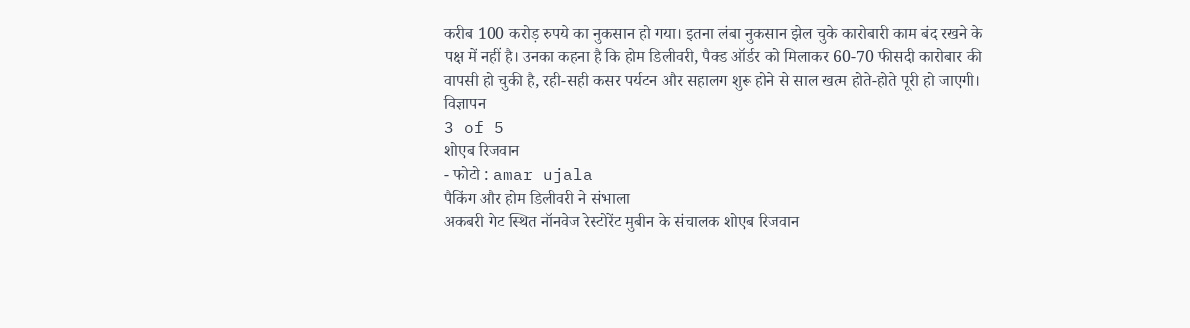करीब 100 करोड़ रुपये का नुकसान हो गया। इतना लंबा नुकसान झेल चुके कारोबारी काम बंद रखने के पक्ष में नहीं है। उनका कहना है कि होम डिलीवरी, पैक्ड ऑर्डर को मिलाकर 60-70 फीसदी कारोबार की वापसी हो चुकी है, रही-सही कसर पर्यटन और सहालग शुरू होने से साल खत्म होते-होते पूरी हो जाएगी।
विज्ञापन
3 of 5
शोएब रिजवान
- फोटो : amar ujala
पैकिंग और होम डिलीवरी ने संभाला
अकबरी गेट स्थित नॉनवेज रेस्टोरेंट मुबीन के संचालक शोएब रिजवान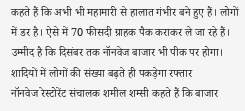कहते हैं कि अभी भी महामारी से हालात गंभीर बने हुए हैं। लोगों में डर है। ऐसे में 70 फीसदी ग्राहक पैक कराकर ले जा रहे हैं। उम्मीद है कि दिसंबर तक नॉनवेज बाजार भी पीक पर होगा।
शादियों में लोगों की संख्या बढ़ते ही पकड़ेगा रफ्तार
नॉनवेज रेस्टोरेंट संचालक शमील शम्सी कहते हैं कि बाजार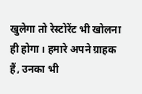खुलेगा तो रेस्टोरेंट भी खोलना ही होगा। हमारे अपने ग्राहक हैं, उनका भी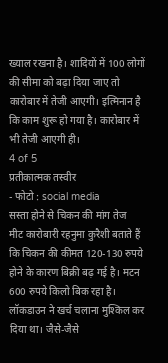ख्याल रखना है। शादियों में 100 लोगों की सीमा को बढ़ा दिया जाए तो कारोबार में तेजी आएगी। इत्मिनान है कि काम शुरू हो गया है। कारोबार में भी तेजी आएगी ही।
4 of 5
प्रतीकात्मक तस्वीर
- फोटो : social media
सस्ता होने से चिकन की मांग तेज
मीट कारोबारी रहनुमा कुरैशी बताते हैं कि चिकन की कीमत 120-130 रुपये होने के कारण बिक्री बढ़ गई है। मटन 600 रुपये किलो बिक रहा है। लॉकडाउन ने खर्च चलाना मुश्किल कर दिया था। जैसे-जैसे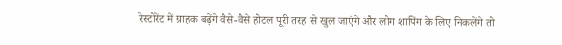रेस्टोरेंट में ग्राहक बढ़ेंगे वैसे-वैसे होटल पूरी तरह से खुल जाएंगे और लोग शापिंग के लिए निकलेंगे तो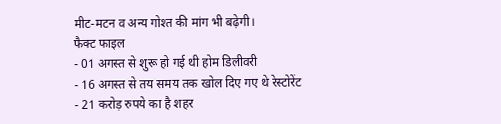मीट-मटन व अन्य गोश्त की मांग भी बढ़ेगी।
फैक्ट फाइल
- 01 अगस्त से शुरू हो गई थी होम डिलीवरी
- 16 अगस्त से तय समय तक खोल दिए गए थे रेस्टोरेंट
- 21 करोड़ रुपये का है शहर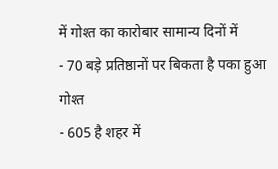में गोश्त का कारोबार सामान्य दिनों में
- 70 बड़े प्रतिष्ठानों पर बिकता है पका हुआ गोश्त
- 605 है शहर में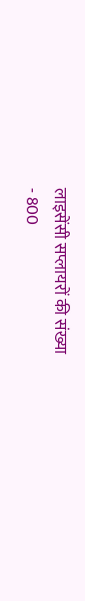लाइसेंसी सप्लायरों की संख्या
- 800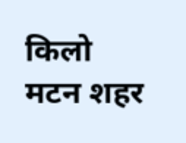किलो मटन शहर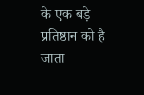के एक बड़े प्रतिष्ठान को है जाता